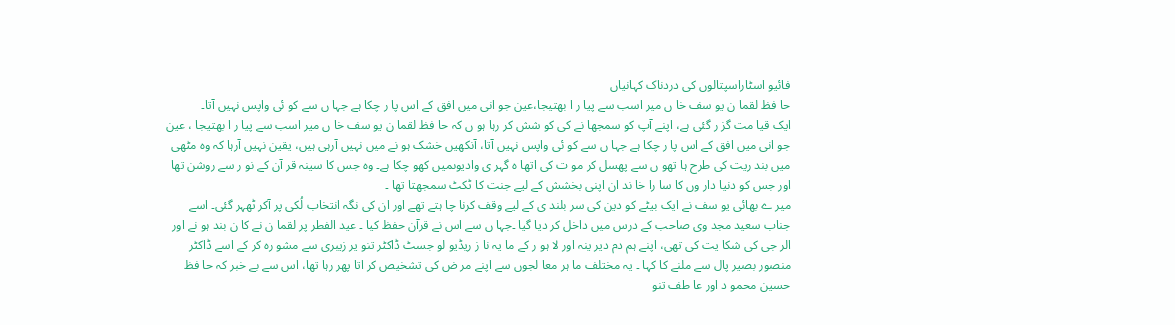فائیو اسٹاراسپتالوں کی دردناک کہانیاں
حا فظ لقما ن یو سف خا ں میر اسب سے پیا ر ا بھتیجا،عین جو انی میں افق کے اس پا ر چکا ہے جہا ں سے کو ئی واپس نہیں آتا۔
ایک قیا مت گز ر گئی ہے، اپنے آپ کو سمجھا نے کی کو شش کر رہا ہو ں کہ حا فظ لقما ن یو سف خا ں میر اسب سے پیا ر ا بھتیجا ، عین جو انی میں افق کے اس پا ر چکا ہے جہا ں سے کو ئی واپس نہیں آتا، آنکھیں خشک ہو نے میں نہیں آرہی ہیں، یقین نہیں آرہا کہ وہ مٹھی میں بند ریت کی طرح ہا تھو ں سے پھسل کر مو ت کی اتھا ہ گہر ی وادیوںمیں کھو چکا ہے۔ وہ جس کا سینہ قر آن کے نو ر سے روشن تھا اور جس کو دنیا دار وں کا سا را خا ند ان اپنی بخشش کے لیے جنت کا ٹکٹ سمجھتا تھا ۔
میر ے بھائی یو سف نے ایک بیٹے کو دین کی سر بلند ی کے لیے وقف کرنا چا ہتے تھے اور ان کی نگہ انتخاب لُکی پر آکر ٹھہر گئی۔ اسے جناب سعید مجد وی صاحب کے درس میں داخل کر دیا گیا ۔جہا ں سے اس نے قرآن حفظ کیا ۔ عید الفطر پر لقما ن نے کا ن بند ہو نے اور الر جی کی شکا یت کی تھی، اپنے ہم دم دیر ینہ اور لا ہو ر کے ما یہ نا ز ریڈیو لو جسٹ ڈاکٹر تنو یر زیبری سے مشو رہ کر کے اسے ڈاکٹر منصور بصیر پال سے ملنے کا کہا ۔ یہ مختلف ما ہر معا لجوں سے اپنے مر ض کی تشخیص کر اتا پھر رہا تھا، اس سے بے خبر کہ حا فظ حسین محمو د اور عا طف تنو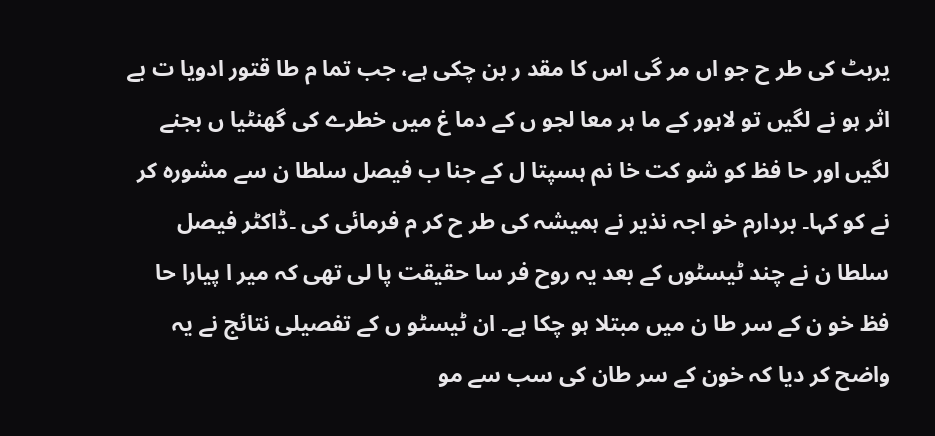یربٹ کی طر ح جو اں مر گی اس کا مقد ر بن چکی ہے، جب تما م طا قتور ادویا ت بے اثر ہو نے لگیں تو لاہور کے ما ہر معا لجو ں کے دما غ میں خطرے کی گھنٹیا ں بجنے لگیں اور حا فظ کو شو کت خا نم ہسپتا ل کے جنا ب فیصل سلطا ن سے مشورہ کر نے کو کہا۔ بردارم خو اجہ نذیر نے ہمیشہ کی طر ح کر م فرمائی کی ۔ڈاکٹر فیصل سلطا ن نے چند ٹیسٹوں کے بعد یہ روح فر سا حقیقت پا لی تھی کہ میر ا پیارا حا فظ خو ن کے سر طا ن میں مبتلا ہو چکا ہے۔ ان ٹیسٹو ں کے تفصیلی نتائج نے یہ واضح کر دیا کہ خون کے سر طان کی سب سے مو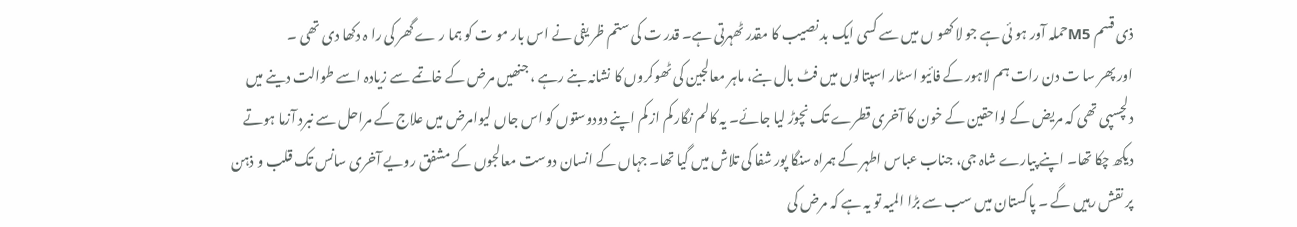ذی قسم M5حملہ آور ہو ئی ہے جو لا کھو ں میں سے کسی ایک بد نصیب کا مقدر ٹھہرتی ہے۔ قدر ت کی ستم ظر یفی نے اس بار مو ت کو ہما ر ے گھر کی را ہ دکھا دی تھی ۔
اور پھر سا ت دن رات ہم لاہور کے فائیو اسٹار اسپتالوں میں فٹ بال بنے، ماہر معالجین کی ٹھوکروں کا نشانہ بنے رہے ، جنھیں مرض کے خاتمے سے زیادہ اسے طوالت دینے میں دلچسپی تھی کہ مریض کے لواحقین کے خون کا آخری قطرے تک نچوڑ لیا جائے۔ یہ کالم نگار کم از کم اپنے دودوستوں کو اس جاں لیوامرض میں علاج کے مراحل سے نبرد آزما ہوتے دیکھ چکا تھا۔ اپنے پیارے شاہ جی، جناب عباس اطہر کے ہمراہ سنگا پور شفا کی تلاش میں گیا تھا۔ جہاں کے انسان دوست معالجوں کے مشفق رویے آخری سانس تک قلب و ذہن پر نقش رہیں گے ۔ پاکستان میں سب سے بڑا المیہ تو یہ ہے کہ مرض کی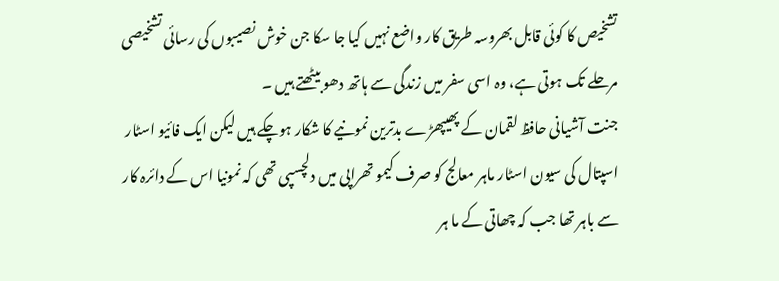تشخیص کا کوئی قابل بھروسہ طریق کار واضع نہیں کیا جا سکا جن خوش نصیبوں کی رسائی تشخیصی مرحلے تک ہوتی ہے، وہ اسی سفر میں زندگی سے ہاتھ دھو بیٹھتے ہیں ۔
جنت آشیانی حافظ لقمان کے پھیپھڑے بدترین نمونیے کا شکار ہوچکے ہیں لیکن ایک فائیو اسٹار اسپتال کی سیون اسٹار ماہر معالج کو صرف کیمو تھراپی میں دلچسپی تھی کہ نمونیا اس کے دائرہ کار سے باہر تھا جب کہ چھاتی کے ما ہر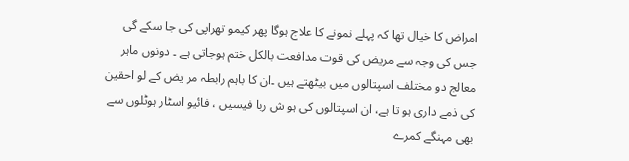امراض کا خیال تھا کہ پہلے نمونے کا علاج ہوگا پھر کیمو تھراپی کی جا سکے گی جس کی وجہ سے مریض کی قوت مدافعت بالکل ختم ہوجاتی ہے ۔ دونوں ماہر معالج دو مختلف اسپتالوں میں بیٹھتے ہیں ۔ان کا باہم رابطہ مر یض کے لو احقین کی ذمے داری ہو تا ہے، ان اسپتالوں کی ہو ش ربا فیسیں ، فائیو اسٹار ہوٹلوں سے بھی مہنگے کمرے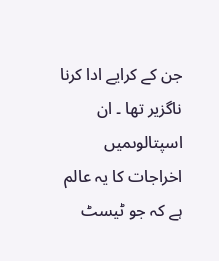جن کے کرایے ادا کرنا ناگزیر تھا ۔ ان اسپتالوںمیں اخراجات کا یہ عالم ہے کہ جو ٹیسٹ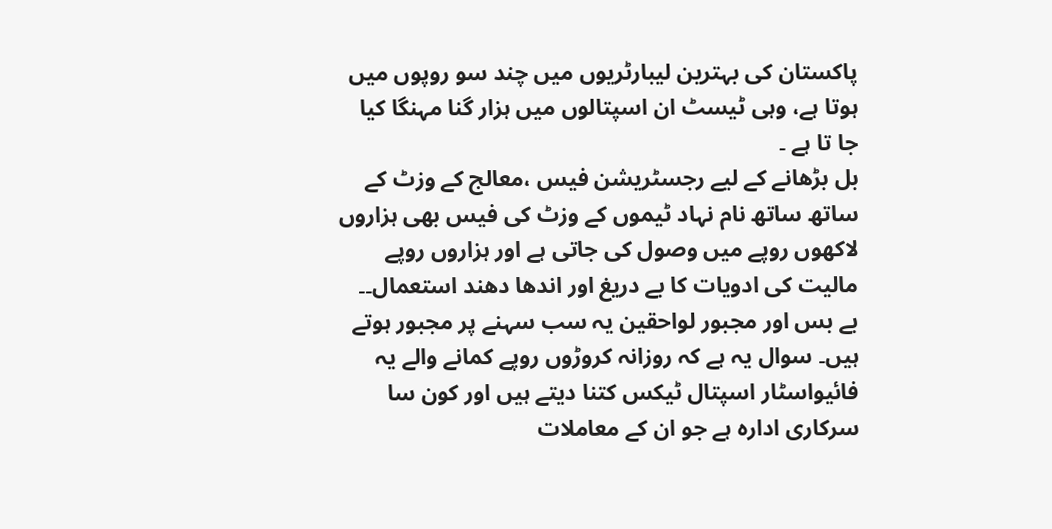پاکستان کی بہترین لیبارٹریوں میں چند سو روپوں میں ہوتا ہے، وہی ٹیسٹ ان اسپتالوں میں ہزار گنا مہنگا کیا جا تا ہے ۔
بل بڑھانے کے لیے رجسٹریشن فیس ،معالج کے وزٹ کے ساتھ ساتھ نام نہاد ٹیموں کے وزٹ کی فیس بھی ہزاروں لاکھوں روپے میں وصول کی جاتی ہے اور ہزاروں روپے مالیت کی ادویات کا بے دریغ اور اندھا دھند استعمال۔۔ بے بس اور مجبور لواحقین یہ سب سہنے پر مجبور ہوتے ہیں۔ سوال یہ ہے کہ روزانہ کروڑوں روپے کمانے والے یہ فائیواسٹار اسپتال ٹیکس کتنا دیتے ہیں اور کون سا سرکاری ادارہ ہے جو ان کے معاملات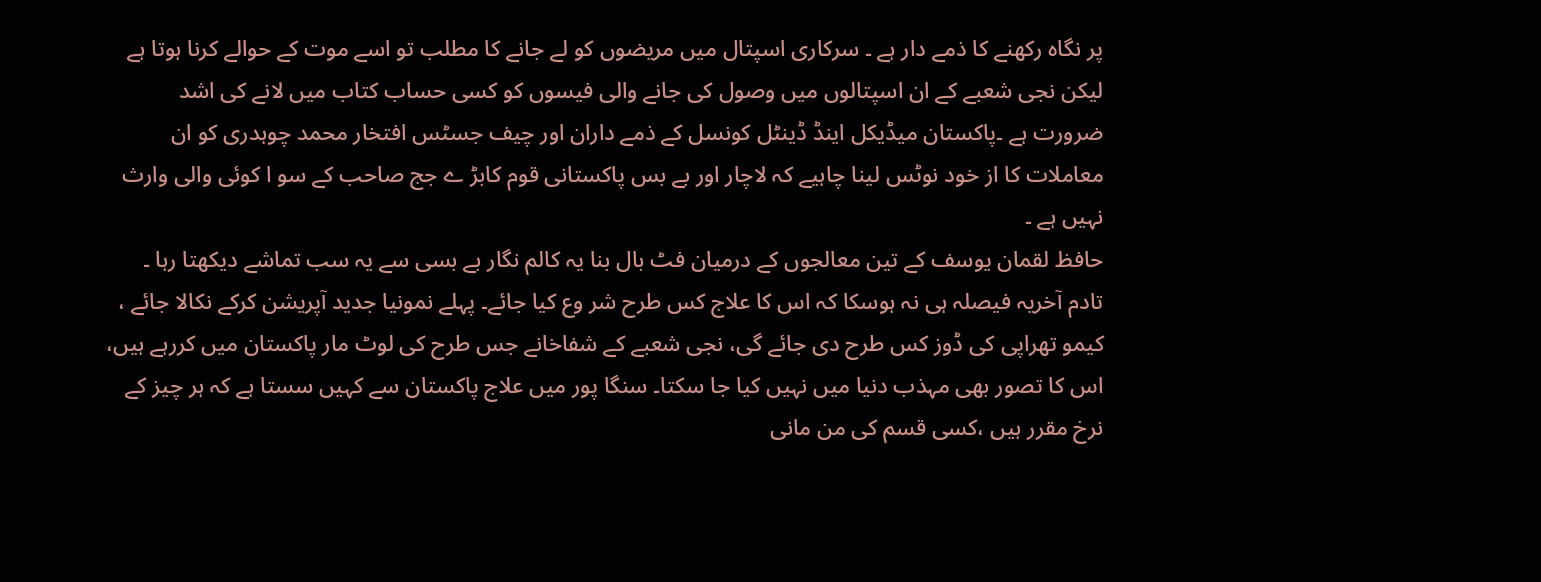پر نگاہ رکھنے کا ذمے دار ہے ۔ سرکاری اسپتال میں مریضوں کو لے جانے کا مطلب تو اسے موت کے حوالے کرنا ہوتا ہے لیکن نجی شعبے کے ان اسپتالوں میں وصول کی جانے والی فیسوں کو کسی حساب کتاب میں لانے کی اشد ضرورت ہے ۔پاکستان میڈیکل اینڈ ڈینٹل کونسل کے ذمے داران اور چیف جسٹس افتخار محمد چوہدری کو ان معاملات کا از خود نوٹس لینا چاہیے کہ لاچار اور بے بس پاکستانی قوم کابڑ ے جج صاحب کے سو ا کوئی والی وارث نہیں ہے ۔
حافظ لقمان یوسف کے تین معالجوں کے درمیان فٹ بال بنا یہ کالم نگار بے بسی سے یہ سب تماشے دیکھتا رہا ۔ تادم آخریہ فیصلہ ہی نہ ہوسکا کہ اس کا علاج کس طرح شر وع کیا جائے۔ پہلے نمونیا جدید آپریشن کرکے نکالا جائے ، کیمو تھراپی کی ڈوز کس طرح دی جائے گی، نجی شعبے کے شفاخانے جس طرح کی لوٹ مار پاکستان میں کررہے ہیں، اس کا تصور بھی مہذب دنیا میں نہیں کیا جا سکتا۔ سنگا پور میں علاج پاکستان سے کہیں سستا ہے کہ ہر چیز کے نرخ مقرر ہیں ،کسی قسم کی من مانی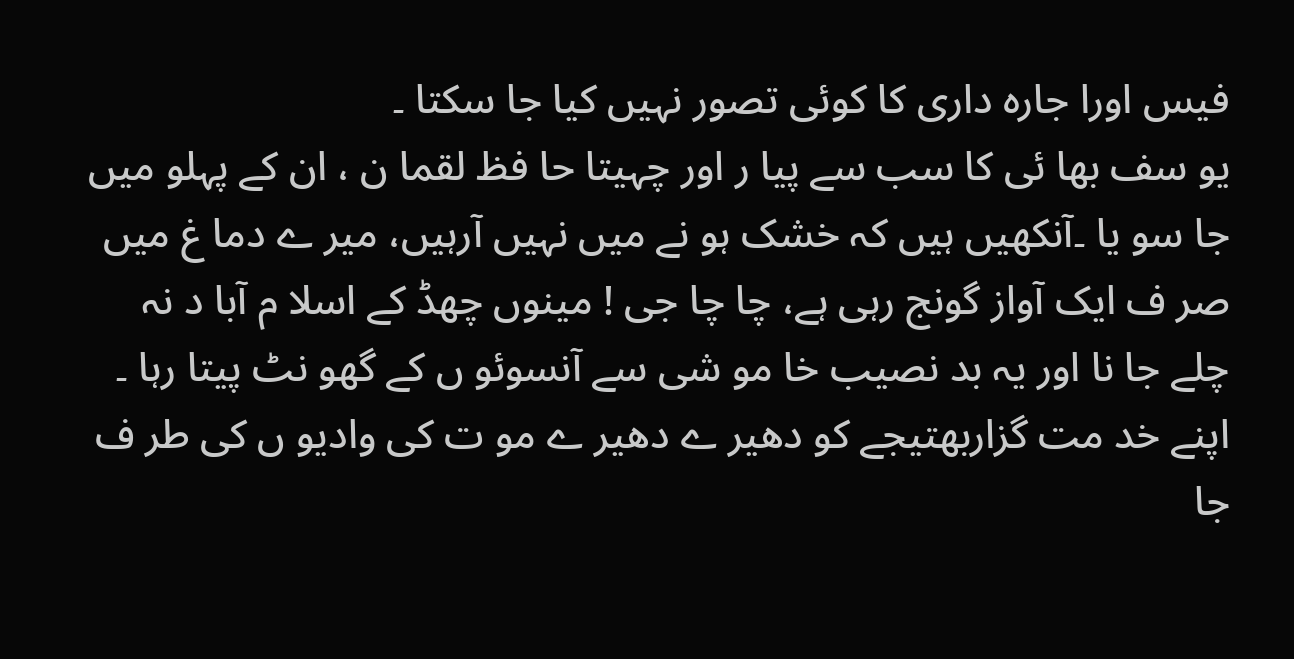فیس اورا جارہ داری کا کوئی تصور نہیں کیا جا سکتا ۔
یو سف بھا ئی کا سب سے پیا ر اور چہیتا حا فظ لقما ن ، ان کے پہلو میں جا سو یا ۔آنکھیں ہیں کہ خشک ہو نے میں نہیں آرہیں، میر ے دما غ میں صر ف ایک آواز گونج رہی ہے، چا چا جی ! مینوں چھڈ کے اسلا م آبا د نہ چلے جا نا اور یہ بد نصیب خا مو شی سے آنسوئو ں کے گھو نٹ پیتا رہا ۔ اپنے خد مت گزاربھتیجے کو دھیر ے دھیر ے مو ت کی وادیو ں کی طر ف جا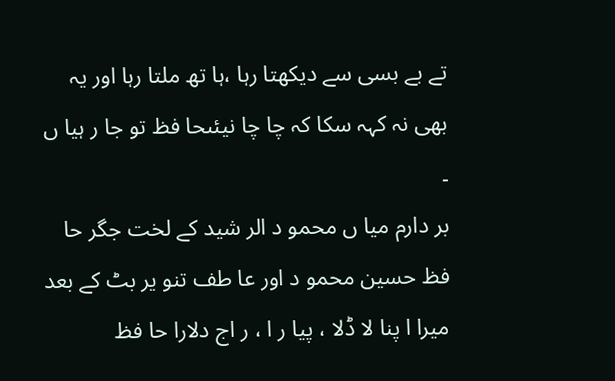تے بے بسی سے دیکھتا رہا ،ہا تھ ملتا رہا اور یہ بھی نہ کہہ سکا کہ چا چا نیئںحا فظ تو جا ر ہیا ں ۔
بر دارم میا ں محمو د الر شید کے لخت جگر حا فظ حسین محمو د اور عا طف تنو یر بٹ کے بعد میرا ا پنا لا ڈلا ، پیا ر ا ، ر اج دلارا حا فظ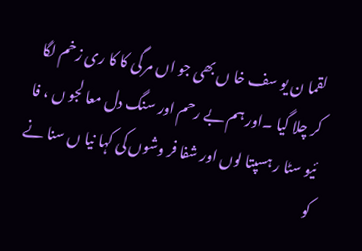لقما ن یو سف خا ں بھی جو اں مر گی کا کا ری زخم لگا کر چلا گیا ۔اور ہم بے رحم اور سنگ دل معا لجو ں ، فا ئیو سٹا ر ہسپتا لوں اور شفا فر وشوں کی کہا نیا ں سنا نے کو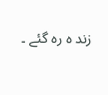زند ہ رہ گئے ۔